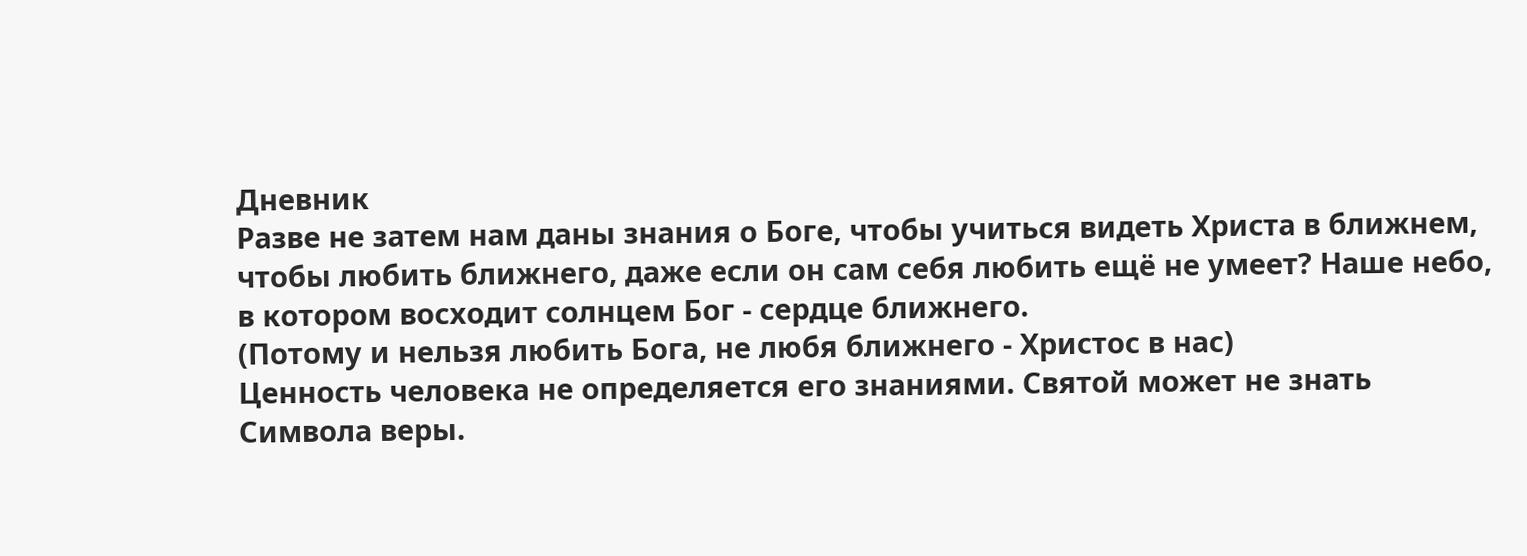Дневник
Разве не затем нам даны знания о Боге, чтобы учиться видеть Христа в ближнем, чтобы любить ближнего, даже если он сам себя любить ещё не умеет? Наше небо, в котором восходит солнцем Бог - сердце ближнего.
(Потому и нельзя любить Бога, не любя ближнего - Христос в нас)
Ценность человека не определяется его знаниями. Святой может не знать Символа веры.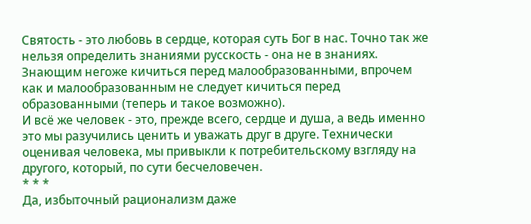Святость - это любовь в сердце, которая суть Бог в нас. Точно так же нельзя определить знаниями русскость - она не в знаниях.
Знающим негоже кичиться перед малообразованными, впрочем как и малообразованным не следует кичиться перед образованными (теперь и такое возможно).
И всё же человек - это, прежде всего, сердце и душа, а ведь именно это мы разучились ценить и уважать друг в друге. Технически оценивая человека, мы привыкли к потребительскому взгляду на другого, который, по сути бесчеловечен.
* * *
Да, избыточный рационализм даже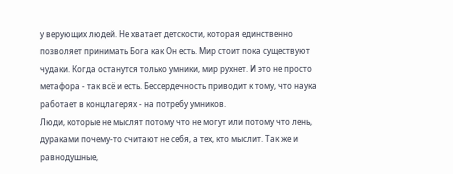у верующих людей. Не хватает детскости, которая единственно позволяет принимать Бога как Он есть. Мир стоит пока существуют чудаки. Когда останутся только умники, мир рухнет. И это не просто метафора - так всё и есть. Бессердечность приводит к тому, что наука работает в концлагерях - на потребу умников.
Люди, которые не мыслят потому что не могут или потому что лень, дураками почему-то считают не себя, а тех, кто мыслит. Так же и равнодушные,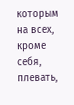которым на всех, кроме себя, плевать,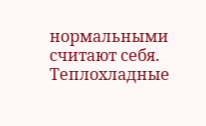нормальными считают себя. Теплохладные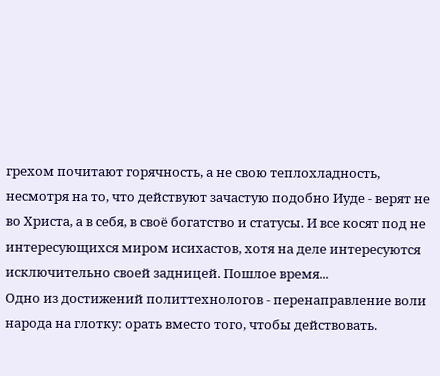грехом почитают горячность, а не свою теплохладность, несмотря на то, что действуют зачастую подобно Иуде - верят не во Христа, а в себя, в своё богатство и статусы. И все косят под не интересующихся миром исихастов, хотя на деле интересуются исключительно своей задницей. Пошлое время...
Одно из достижений политтехнологов - перенаправление воли народа на глотку: орать вместо того, чтобы действовать.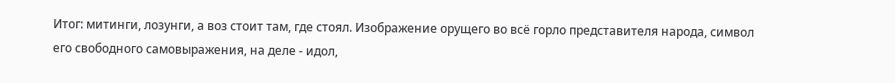Итог: митинги, лозунги, а воз стоит там, где стоял. Изображение орущего во всё горло представителя народа, символ его свободного самовыражения, на деле - идол,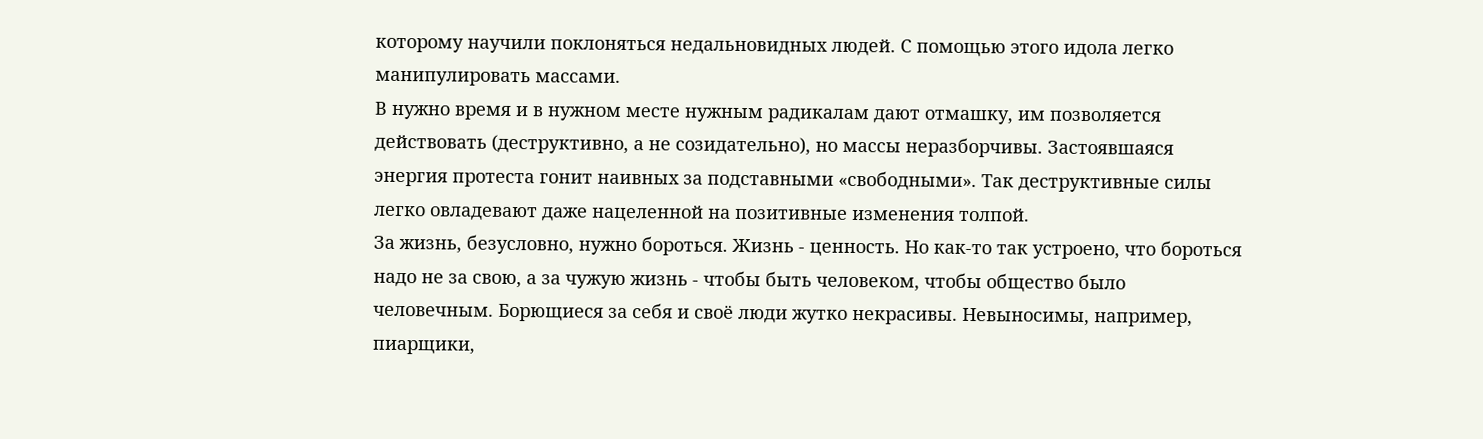которому научили поклоняться недальновидных людей. С помощью этого идола легко манипулировать массами.
В нужно время и в нужном месте нужным радикалам дают отмашку, им позволяется действовать (деструктивно, а не созидательно), но массы неразборчивы. Застоявшаяся энергия протеста гонит наивных за подставными «свободными». Так деструктивные силы легко овладевают даже нацеленной на позитивные изменения толпой.
За жизнь, безусловно, нужно бороться. Жизнь - ценность. Но как-то так устроено, что бороться надо не за свою, а за чужую жизнь - чтобы быть человеком, чтобы общество было человечным. Борющиеся за себя и своё люди жутко некрасивы. Невыносимы, например, пиарщики,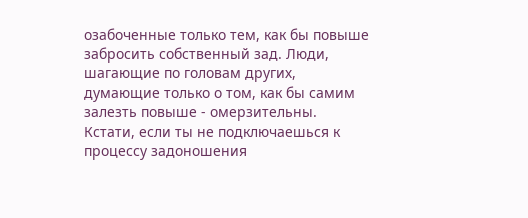озабоченные только тем, как бы повыше забросить собственный зад. Люди, шагающие по головам других, думающие только о том, как бы самим залезть повыше - омерзительны.
Кстати, если ты не подключаешься к процессу задоношения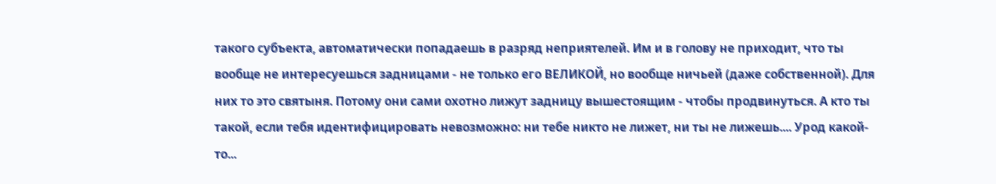такого субъекта, автоматически попадаешь в разряд неприятелей. Им и в голову не приходит, что ты вообще не интересуешься задницами - не только его ВЕЛИКОЙ, но вообще ничьей (даже собственной). Для них то это святыня. Потому они сами охотно лижут задницу вышестоящим - чтобы продвинуться. А кто ты такой, если тебя идентифицировать невозможно: ни тебе никто не лижет, ни ты не лижешь.... Урод какой-то...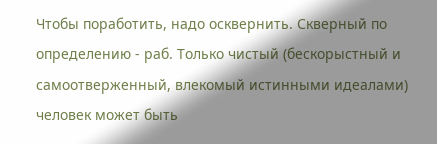Чтобы поработить, надо осквернить. Скверный по определению - раб. Только чистый (бескорыстный и самоотверженный, влекомый истинными идеалами) человек может быть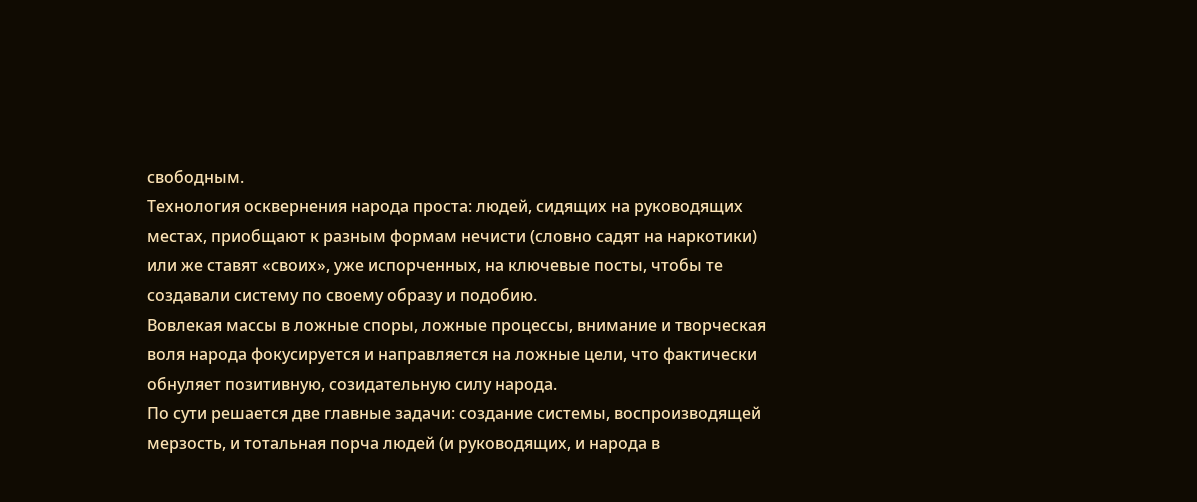свободным.
Технология осквернения народа проста: людей, сидящих на руководящих местах, приобщают к разным формам нечисти (словно садят на наркотики) или же ставят «своих», уже испорченных, на ключевые посты, чтобы те создавали систему по своему образу и подобию.
Вовлекая массы в ложные споры, ложные процессы, внимание и творческая воля народа фокусируется и направляется на ложные цели, что фактически обнуляет позитивную, созидательную силу народа.
По сути решается две главные задачи: создание системы, воспроизводящей мерзость, и тотальная порча людей (и руководящих, и народа в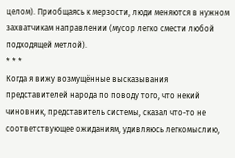целом). Приобщаясь к мерзости, люди меняются в нужном захватчикам направлении (мусор легко смести любой подходящей метлой).
* * *
Когда я вижу возмущённые высказывания представителей народа по поводу того, что некий чиновник, представитель системы, сказал что-то не соответствующее ожиданиям, удивляюсь легкомыслию,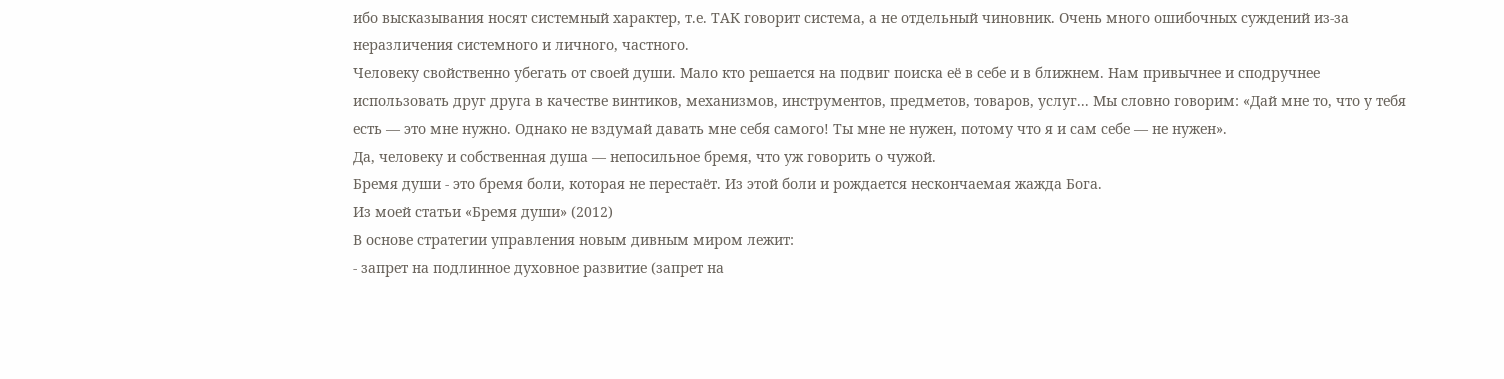ибо высказывания носят системный характер, т.е. ТАК говорит система, а не отдельный чиновник. Очень много ошибочных суждений из-за неразличения системного и личного, частного.
Человеку свойственно убегать от своей души. Мало кто решается на подвиг поиска её в себе и в ближнем. Нам привычнее и сподручнее использовать друг друга в качестве винтиков, механизмов, инструментов, предметов, товаров, услуг... Мы словно говорим: «Дай мне то, что у тебя есть — это мне нужно. Однако не вздумай давать мне себя самого! Ты мне не нужен, потому что я и сам себе — не нужен».
Да, человеку и собственная душа — непосильное бремя, что уж говорить о чужой.
Бремя души - это бремя боли, которая не перестаёт. Из этой боли и рождается нескончаемая жажда Бога.
Из моей статьи «Бремя души» (2012)
В основе стратегии управления новым дивным миром лежит:
- запрет на подлинное духовное развитие (запрет на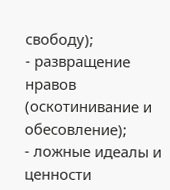свободу);
- развращение нравов (оскотинивание и обесовление);
- ложные идеалы и ценности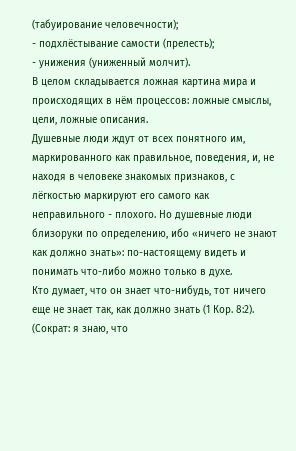(табуирование человечности);
- подхлёстывание самости (прелесть);
- унижения (униженный молчит).
В целом складывается ложная картина мира и происходящих в нём процессов: ложные смыслы, цели, ложные описания.
Душевные люди ждут от всех понятного им, маркированного как правильное, поведения, и, не находя в человеке знакомых признаков, с лёгкостью маркируют его самого как неправильного - плохого. Но душевные люди близоруки по определению, ибо «ничего не знают как должно знать»: по-настоящему видеть и понимать что-либо можно только в духе.
Кто думает, что он знает что-нибудь, тот ничего еще не знает так, как должно знать (1 Кор. 8:2). (Сократ: я знаю, что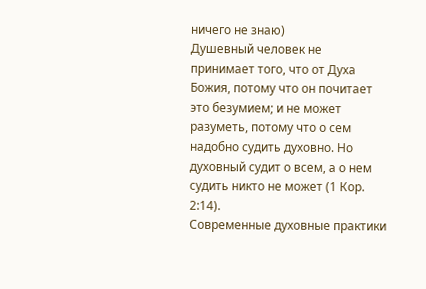ничего не знаю)
Душевный человек не принимает того, что от Духа Божия, потому что он почитает это безумием; и не может разуметь, потому что о сем надобно судить духовно. Но духовный судит о всем, а о нем судить никто не может (1 Кор. 2:14).
Современные духовные практики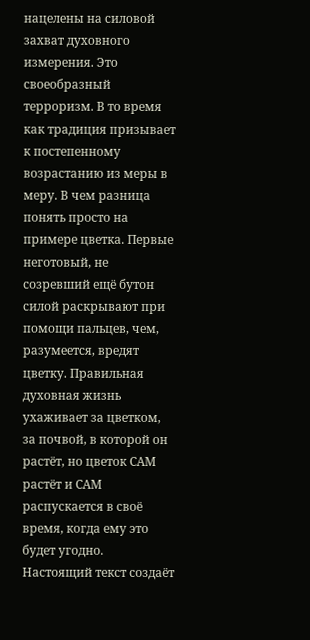нацелены на силовой захват духовного измерения. Это своеобразный терроризм. В то время как традиция призывает к постепенному возрастанию из меры в меру. В чем разница понять просто на примере цветка. Первые неготовый, не созревший ещё бутон силой раскрывают при помощи пальцев, чем, разумеется, вредят цветку. Правильная духовная жизнь ухаживает за цветком, за почвой, в которой он растёт, но цветок САМ растёт и САМ распускается в своё время, когда ему это будет угодно.
Настоящий текст создаёт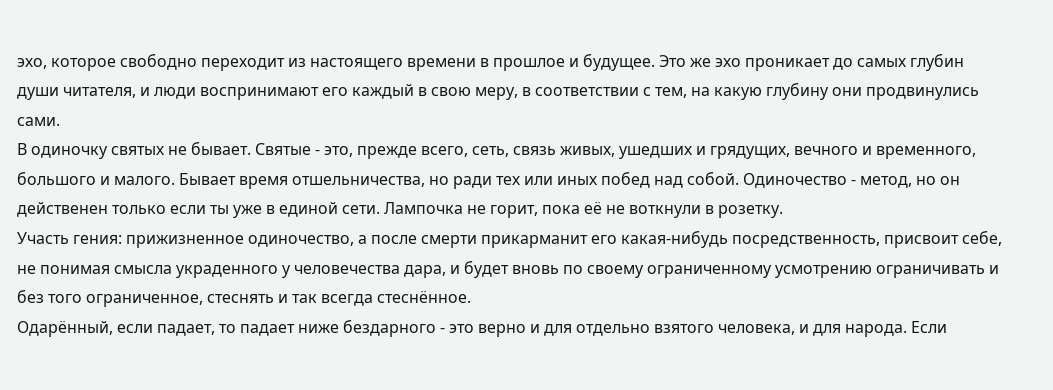эхо, которое свободно переходит из настоящего времени в прошлое и будущее. Это же эхо проникает до самых глубин души читателя, и люди воспринимают его каждый в свою меру, в соответствии с тем, на какую глубину они продвинулись сами.
В одиночку святых не бывает. Святые - это, прежде всего, сеть, связь живых, ушедших и грядущих, вечного и временного, большого и малого. Бывает время отшельничества, но ради тех или иных побед над собой. Одиночество - метод, но он действенен только если ты уже в единой сети. Лампочка не горит, пока её не воткнули в розетку.
Участь гения: прижизненное одиночество, а после смерти прикарманит его какая-нибудь посредственность, присвоит себе, не понимая смысла украденного у человечества дара, и будет вновь по своему ограниченному усмотрению ограничивать и без того ограниченное, стеснять и так всегда стеснённое.
Одарённый, если падает, то падает ниже бездарного - это верно и для отдельно взятого человека, и для народа. Если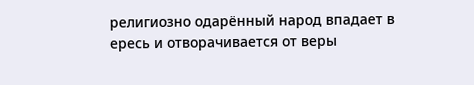религиозно одарённый народ впадает в ересь и отворачивается от веры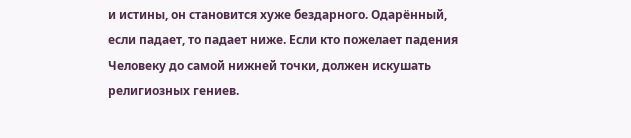и истины, он становится хуже бездарного. Одарённый, если падает, то падает ниже. Если кто пожелает падения Человеку до самой нижней точки, должен искушать религиозных гениев.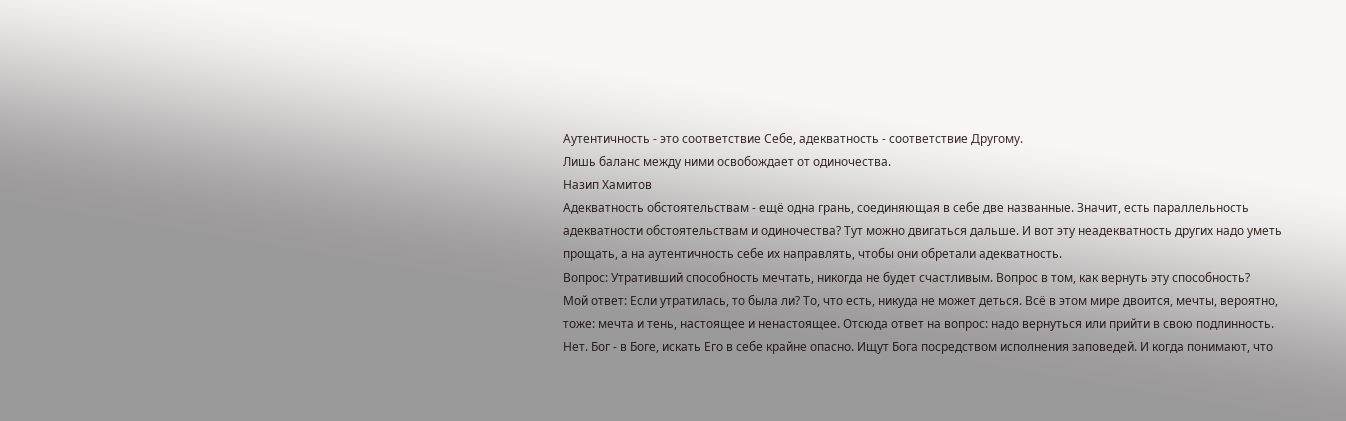Аутентичность - это соответствие Себе, адекватность - соответствие Другому.
Лишь баланс между ними освобождает от одиночества.
Назип Хамитов
Адекватность обстоятельствам - ещё одна грань, соединяющая в себе две названные. Значит, есть параллельность адекватности обстоятельствам и одиночества? Тут можно двигаться дальше. И вот эту неадекватность других надо уметь прощать, а на аутентичность себе их направлять, чтобы они обретали адекватность.
Вопрос: Утративший способность мечтать, никогда не будет счастливым. Вопрос в том, как вернуть эту способность?
Мой ответ: Если утратилась, то была ли? То, что есть, никуда не может деться. Всё в этом мире двоится, мечты, вероятно, тоже: мечта и тень, настоящее и ненастоящее. Отсюда ответ на вопрос: надо вернуться или прийти в свою подлинность.
Нет. Бог - в Боге, искать Его в себе крайне опасно. Ищут Бога посредством исполнения заповедей. И когда понимают, что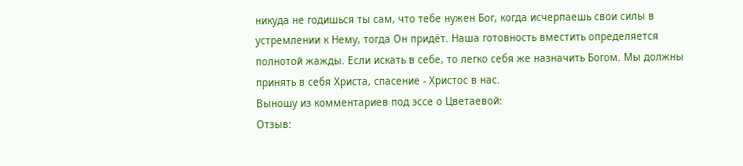никуда не годишься ты сам, что тебе нужен Бог, когда исчерпаешь свои силы в устремлении к Нему, тогда Он придёт. Наша готовность вместить определяется полнотой жажды. Если искать в себе, то легко себя же назначить Богом. Мы должны принять в себя Христа, спасение - Христос в нас.
Выношу из комментариев под эссе о Цветаевой:
Отзыв: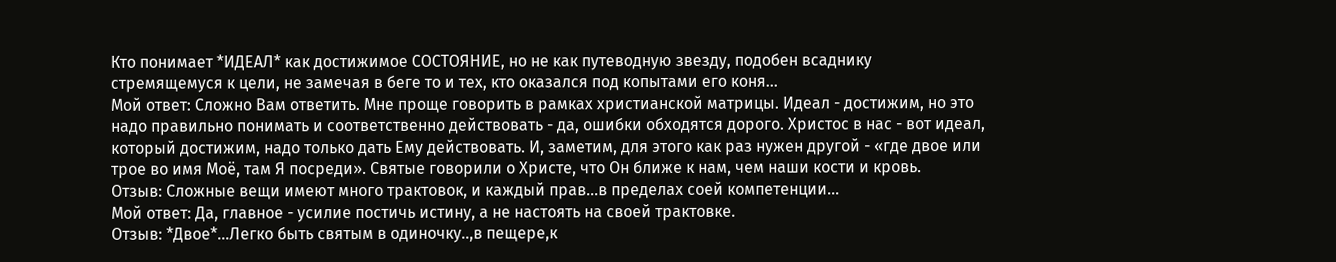Кто понимает *ИДЕАЛ* как достижимое СОСТОЯНИЕ, но не как путеводную звезду, подобен всаднику стремящемуся к цели, не замечая в беге то и тех, кто оказался под копытами его коня...
Мой ответ: Сложно Вам ответить. Мне проще говорить в рамках христианской матрицы. Идеал - достижим, но это надо правильно понимать и соответственно действовать - да, ошибки обходятся дорого. Христос в нас - вот идеал, который достижим, надо только дать Ему действовать. И, заметим, для этого как раз нужен другой - «где двое или трое во имя Моё, там Я посреди». Святые говорили о Христе, что Он ближе к нам, чем наши кости и кровь.
Отзыв: Сложные вещи имеют много трактовок, и каждый прав...в пределах соей компетенции...
Мой ответ: Да, главное - усилие постичь истину, а не настоять на своей трактовке.
Отзыв: *Двое*...Легко быть святым в одиночку..,в пещере,к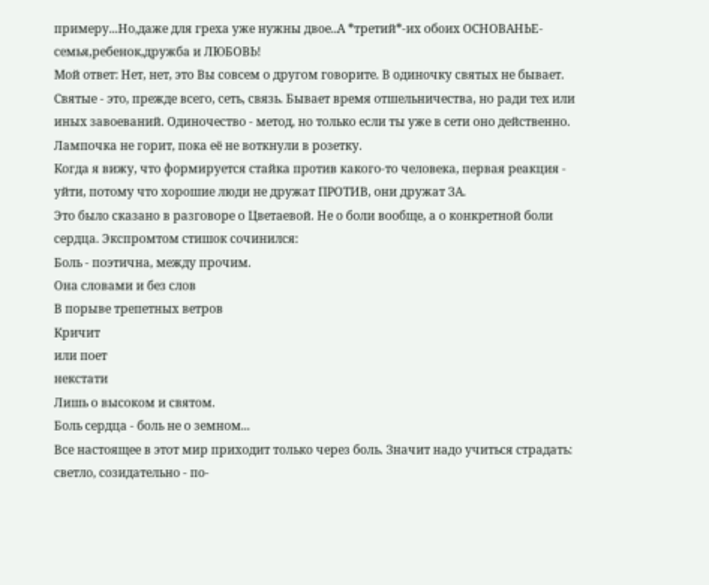примеру...Но,даже для греха уже нужны двое..А *третий*-их обоих ОСНОВАНЬЕ-семья,ребенок,дружба и ЛЮБОВЬ!
Мой ответ: Нет, нет, это Вы совсем о другом говорите. В одиночку святых не бывает. Святые - это, прежде всего, сеть, связь. Бывает время отшельничества, но ради тех или иных завоеваний. Одиночество - метод, но только если ты уже в сети оно действенно. Лампочка не горит, пока её не воткнули в розетку.
Когда я вижу, что формируется стайка против какого-то человека, первая реакция - уйти, потому что хорошие люди не дружат ПРОТИВ, они дружат ЗА.
Это было сказано в разговоре о Цветаевой. Не о боли вообще, а о конкретной боли сердца. Экспромтом стишок сочинился:
Боль - поэтична, между прочим.
Она словами и без слов
В порыве трепетных ветров
Кричит
или поет
некстати
Лишь о высоком и святом.
Боль сердца - боль не о земном...
Все настоящее в этот мир приходит только через боль. Значит надо учиться страдать: светло, созидательно - по-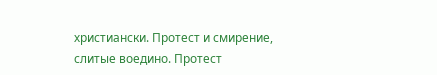христиански. Протест и смирение, слитые воедино. Протест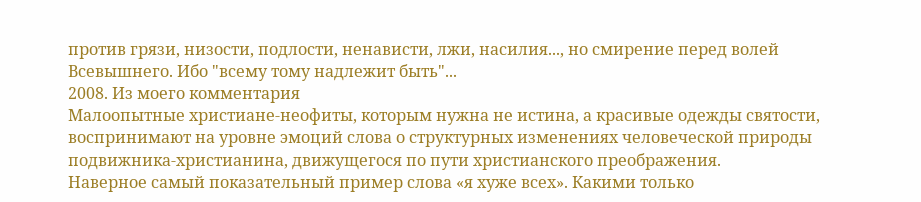против грязи, низости, подлости, ненависти, лжи, насилия..., но смирение перед волей Всевышнего. Ибо "всему тому надлежит быть"...
2008. Из моего комментария
Малоопытные христиане-неофиты, которым нужна не истина, а красивые одежды святости, воспринимают на уровне эмоций слова о структурных изменениях человеческой природы подвижника-христианина, движущегося по пути христианского преображения.
Наверное самый показательный пример слова «я хуже всех». Какими только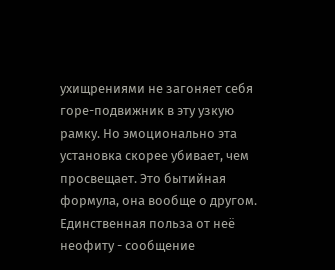ухищрениями не загоняет себя горе-подвижник в эту узкую рамку. Но эмоционально эта установка скорее убивает, чем просвещает. Это бытийная формула, она вообще о другом. Единственная польза от неё неофиту - сообщение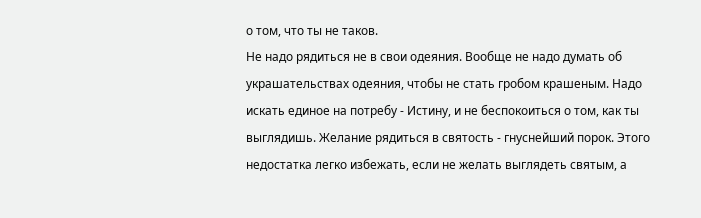о том, что ты не таков.
Не надо рядиться не в свои одеяния. Вообще не надо думать об украшательствах одеяния, чтобы не стать гробом крашеным. Надо искать единое на потребу - Истину, и не беспокоиться о том, как ты выглядишь. Желание рядиться в святость - гнуснейший порок. Этого недостатка легко избежать, если не желать выглядеть святым, а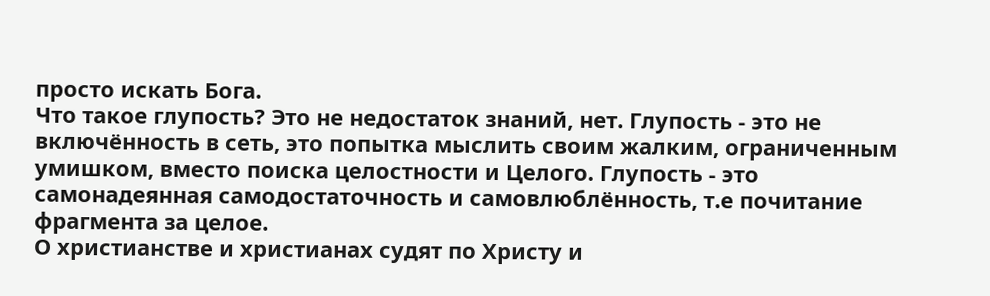просто искать Бога.
Что такое глупость? Это не недостаток знаний, нет. Глупость - это не включённость в сеть, это попытка мыслить своим жалким, ограниченным умишком, вместо поиска целостности и Целого. Глупость - это самонадеянная самодостаточность и самовлюблённость, т.е почитание фрагмента за целое.
О христианстве и христианах судят по Христу и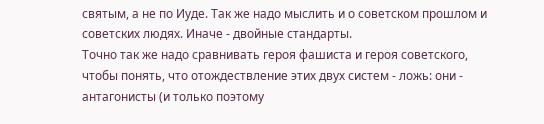святым, а не по Иуде. Так же надо мыслить и о советском прошлом и советских людях. Иначе - двойные стандарты.
Точно так же надо сравнивать героя фашиста и героя советского, чтобы понять, что отождествление этих двух систем - ложь: они - антагонисты (и только поэтому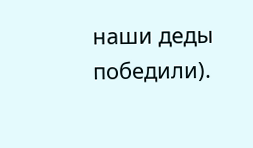наши деды победили).